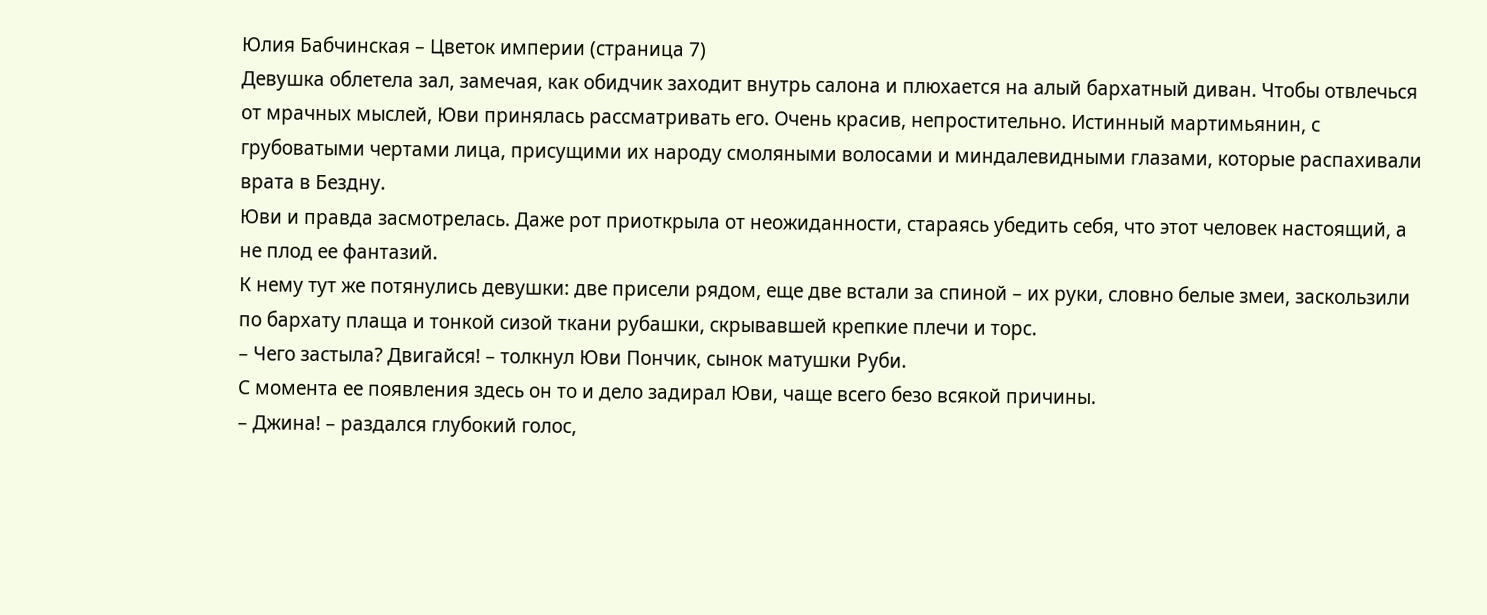Юлия Бабчинская – Цветок империи (страница 7)
Девушка облетела зал, замечая, как обидчик заходит внутрь салона и плюхается на алый бархатный диван. Чтобы отвлечься от мрачных мыслей, Юви принялась рассматривать его. Очень красив, непростительно. Истинный мартимьянин, с грубоватыми чертами лица, присущими их народу смоляными волосами и миндалевидными глазами, которые распахивали врата в Бездну.
Юви и правда засмотрелась. Даже рот приоткрыла от неожиданности, стараясь убедить себя, что этот человек настоящий, а не плод ее фантазий.
К нему тут же потянулись девушки: две присели рядом, еще две встали за спиной – их руки, словно белые змеи, заскользили по бархату плаща и тонкой сизой ткани рубашки, скрывавшей крепкие плечи и торс.
– Чего застыла? Двигайся! – толкнул Юви Пончик, сынок матушки Руби.
С момента ее появления здесь он то и дело задирал Юви, чаще всего безо всякой причины.
– Джина! – раздался глубокий голос,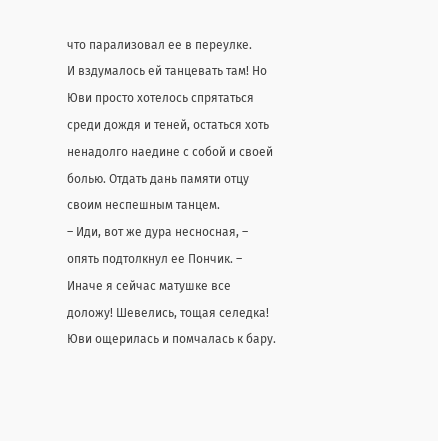что парализовал ее в переулке.
И вздумалось ей танцевать там! Но Юви просто хотелось спрятаться среди дождя и теней, остаться хоть ненадолго наедине с собой и своей болью. Отдать дань памяти отцу своим неспешным танцем.
– Иди, вот же дура несносная, – опять подтолкнул ее Пончик. – Иначе я сейчас матушке все доложу! Шевелись, тощая селедка!
Юви ощерилась и помчалась к бару.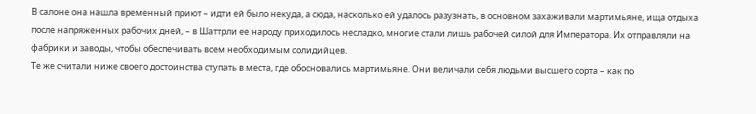В салоне она нашла временный приют – идти ей было некуда, а сюда, насколько ей удалось разузнать, в основном захаживали мартимьяне, ища отдыха после напряженных рабочих дней, – в Шаттрли ее народу приходилось несладко, многие стали лишь рабочей силой для Императора. Их отправляли на фабрики и заводы, чтобы обеспечивать всем необходимым солидийцев.
Те же считали ниже своего достоинства ступать в места, где обосновались мартимьяне. Они величали себя людьми высшего сорта – как по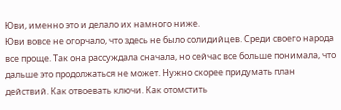Юви, именно это и делало их намного ниже.
Юви вовсе не огорчало, что здесь не было солидийцев. Среди своего народа все проще. Так она рассуждала сначала, но сейчас все больше понимала, что дальше это продолжаться не может. Нужно скорее придумать план действий. Как отвоевать ключи. Как отомстить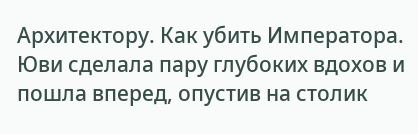Архитектору. Как убить Императора.
Юви сделала пару глубоких вдохов и пошла вперед, опустив на столик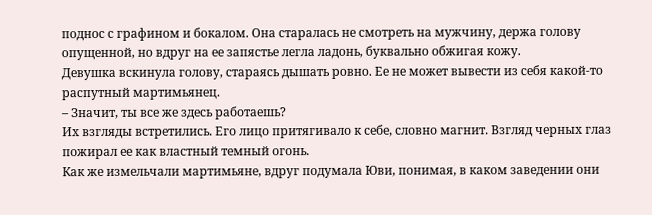поднос с графином и бокалом. Она старалась не смотреть на мужчину, держа голову опущенной, но вдруг на ее запястье легла ладонь, буквально обжигая кожу.
Девушка вскинула голову, стараясь дышать ровно. Ее не может вывести из себя какой-то распутный мартимьянец.
– Значит, ты все же здесь работаешь?
Их взгляды встретились. Его лицо притягивало к себе, словно магнит. Взгляд черных глаз пожирал ее как властный темный огонь.
Как же измельчали мартимьяне, вдруг подумала Юви, понимая, в каком заведении они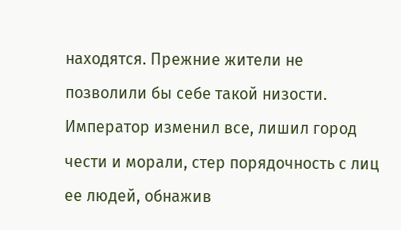находятся. Прежние жители не позволили бы себе такой низости. Император изменил все, лишил город чести и морали, стер порядочность с лиц ее людей, обнажив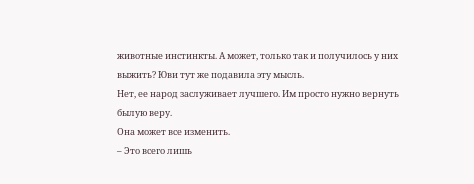животные инстинкты. А может, только так и получилось у них выжить? Юви тут же подавила эту мысль.
Нет, ее народ заслуживает лучшего. Им просто нужно вернуть былую веру.
Она может все изменить.
– Это всего лишь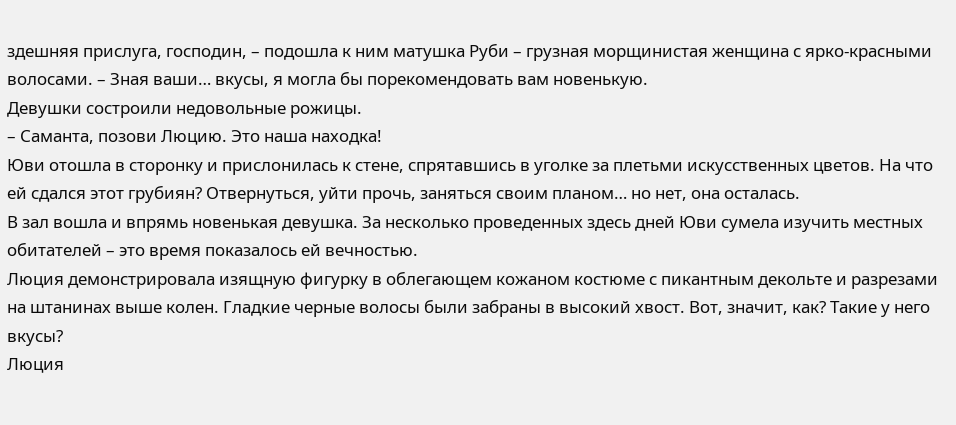здешняя прислуга, господин, – подошла к ним матушка Руби – грузная морщинистая женщина с ярко-красными волосами. – Зная ваши… вкусы, я могла бы порекомендовать вам новенькую.
Девушки состроили недовольные рожицы.
– Саманта, позови Люцию. Это наша находка!
Юви отошла в сторонку и прислонилась к стене, спрятавшись в уголке за плетьми искусственных цветов. На что ей сдался этот грубиян? Отвернуться, уйти прочь, заняться своим планом… но нет, она осталась.
В зал вошла и впрямь новенькая девушка. За несколько проведенных здесь дней Юви сумела изучить местных обитателей – это время показалось ей вечностью.
Люция демонстрировала изящную фигурку в облегающем кожаном костюме с пикантным декольте и разрезами на штанинах выше колен. Гладкие черные волосы были забраны в высокий хвост. Вот, значит, как? Такие у него вкусы?
Люция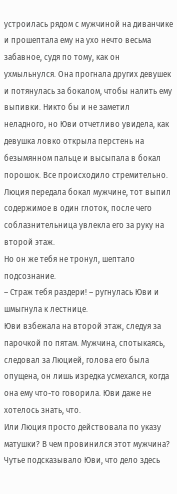устроилась рядом с мужчиной на диванчике и прошептала ему на ухо нечто весьма забавное, судя по тому, как он ухмыльнулся. Она прогнала других девушек и потянулась за бокалом, чтобы налить ему выпивки. Никто бы и не заметил неладного, но Юви отчетливо увидела, как девушка ловко открыла перстень на безымянном пальце и высыпала в бокал порошок. Все происходило стремительно. Люция передала бокал мужчине, тот выпил содержимое в один глоток, после чего соблазнительница увлекла его за руку на второй этаж.
Но он же тебя не тронул, шептало подсознание.
– Страж тебя раздери! – ругнулась Юви и шмыгнула к лестнице.
Юви взбежала на второй этаж, следуя за парочкой по пятам. Мужчина, спотыкаясь, следовал за Люцией, голова его была опущена, он лишь изредка усмехался, когда она ему что-то говорила. Юви даже не хотелось знать, что.
Или Люция просто действовала по указу матушки? В чем провинился этот мужчина? Чутье подсказывало Юви, что дело здесь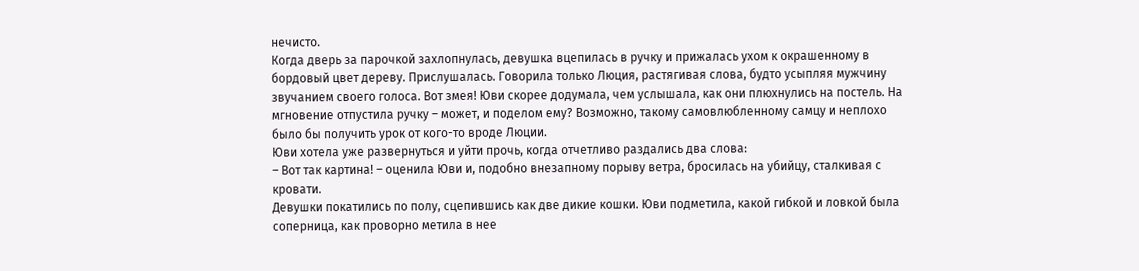нечисто.
Когда дверь за парочкой захлопнулась, девушка вцепилась в ручку и прижалась ухом к окрашенному в бордовый цвет дереву. Прислушалась. Говорила только Люция, растягивая слова, будто усыпляя мужчину звучанием своего голоса. Вот змея! Юви скорее додумала, чем услышала, как они плюхнулись на постель. На мгновение отпустила ручку – может, и поделом ему? Возможно, такому самовлюбленному самцу и неплохо было бы получить урок от кого-то вроде Люции.
Юви хотела уже развернуться и уйти прочь, когда отчетливо раздались два слова:
– Вот так картина! – оценила Юви и, подобно внезапному порыву ветра, бросилась на убийцу, сталкивая с кровати.
Девушки покатились по полу, сцепившись как две дикие кошки. Юви подметила, какой гибкой и ловкой была соперница, как проворно метила в нее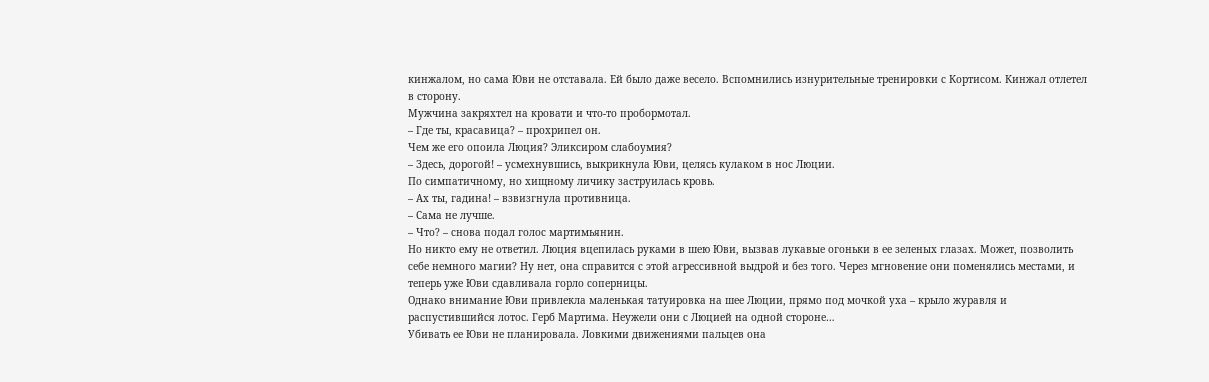кинжалом, но сама Юви не отставала. Ей было даже весело. Вспомнились изнурительные тренировки с Кортисом. Кинжал отлетел в сторону.
Мужчина закряхтел на кровати и что-то пробормотал.
– Где ты, красавица? – прохрипел он.
Чем же его опоила Люция? Эликсиром слабоумия?
– Здесь, дорогой! – усмехнувшись, выкрикнула Юви, целясь кулаком в нос Люции.
По симпатичному, но хищному личику заструилась кровь.
– Ах ты, гадина! – взвизгнула противница.
– Сама не лучше.
– Что? – снова подал голос мартимьянин.
Но никто ему не ответил. Люция вцепилась руками в шею Юви, вызвав лукавые огоньки в ее зеленых глазах. Может, позволить себе немного магии? Ну нет, она справится с этой агрессивной выдрой и без того. Через мгновение они поменялись местами, и теперь уже Юви сдавливала горло соперницы.
Однако внимание Юви привлекла маленькая татуировка на шее Люции, прямо под мочкой уха – крыло журавля и распустившийся лотос. Герб Мартима. Неужели они с Люцией на одной стороне…
Убивать ее Юви не планировала. Ловкими движениями пальцев она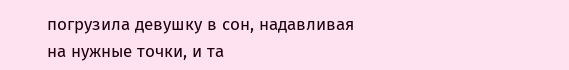погрузила девушку в сон, надавливая на нужные точки, и та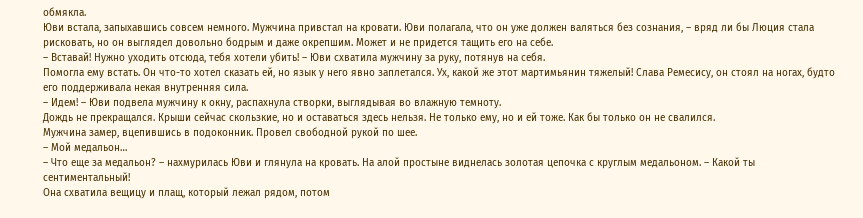обмякла.
Юви встала, запыхавшись совсем немного. Мужчина привстал на кровати. Юви полагала, что он уже должен валяться без сознания, – вряд ли бы Люция стала рисковать, но он выглядел довольно бодрым и даже окрепшим. Может и не придется тащить его на себе.
– Вставай! Нужно уходить отсюда, тебя хотели убить! – Юви схватила мужчину за руку, потянув на себя.
Помогла ему встать. Он что-то хотел сказать ей, но язык у него явно заплетался. Ух, какой же этот мартимьянин тяжелый! Слава Ремесису, он стоял на ногах, будто его поддерживала некая внутренняя сила.
– Идем! – Юви подвела мужчину к окну, распахнула створки, выглядывая во влажную темноту.
Дождь не прекращался. Крыши сейчас скользкие, но и оставаться здесь нельзя. Не только ему, но и ей тоже. Как бы только он не свалился.
Мужчина замер, вцепившись в подоконник. Провел свободной рукой по шее.
– Мой медальон…
– Что еще за медальон? – нахмурилась Юви и глянула на кровать. На алой простыне виднелась золотая цепочка с круглым медальоном. – Какой ты сентиментальный!
Она схватила вещицу и плащ, который лежал рядом, потом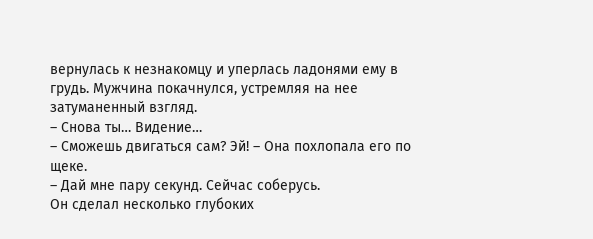вернулась к незнакомцу и уперлась ладонями ему в грудь. Мужчина покачнулся, устремляя на нее затуманенный взгляд.
– Снова ты… Видение…
– Сможешь двигаться сам? Эй! – Она похлопала его по щеке.
– Дай мне пару секунд. Сейчас соберусь.
Он сделал несколько глубоких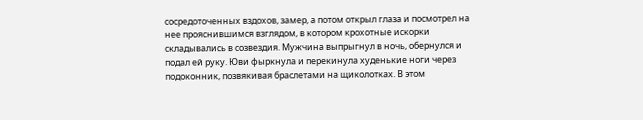сосредоточенных вздохов, замер, а потом открыл глаза и посмотрел на нее прояснившимся взглядом, в котором крохотные искорки складывались в созвездия. Мужчина выпрыгнул в ночь, обернулся и подал ей руку. Юви фыркнула и перекинула худенькие ноги через подоконник, позвякивая браслетами на щиколотках. В этом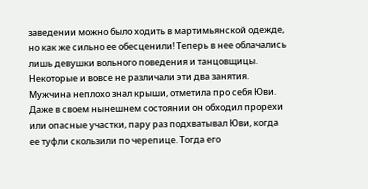заведении можно было ходить в мартимьянской одежде, но как же сильно ее обесценили! Теперь в нее облачались лишь девушки вольного поведения и танцовщицы. Некоторые и вовсе не различали эти два занятия.
Мужчина неплохо знал крыши, отметила про себя Юви. Даже в своем нынешнем состоянии он обходил прорехи или опасные участки, пару раз подхватывал Юви, когда ее туфли скользили по черепице. Тогда его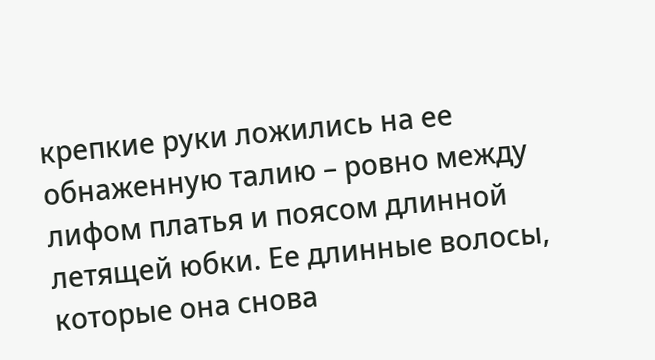крепкие руки ложились на ее обнаженную талию – ровно между лифом платья и поясом длинной летящей юбки. Ее длинные волосы, которые она снова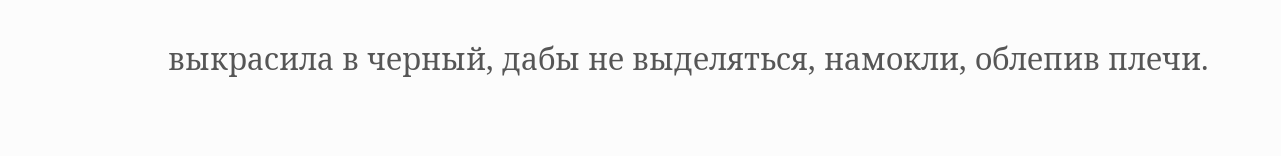выкрасила в черный, дабы не выделяться, намокли, облепив плечи.